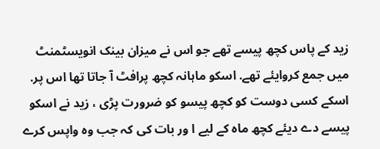زید کے پاس کچھ پیسے تھے جو اس نے میزان بینک انویسٹمنٹ میں جمع کروایئے تھے. اسکو ماہانہ کچھ پرافٹ آ جاتا تھا اس پر. اسکے کسی دوست کو کچھ پیسو کو ضرورت پڑی ، زید نے اسکو پیسے دے دیئے کچھ ماہ کے لیے ا ور بات کی کہ جب وہ واپس کرے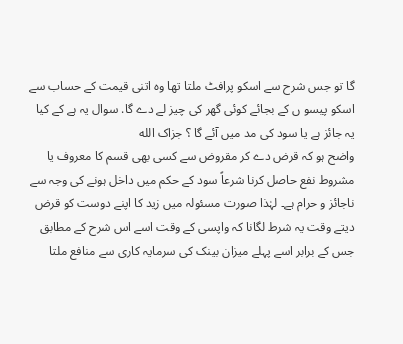گا تو جس شرح سے اسکو پرافٹ ملتا تھا وہ اتنی قیمت کے حساب سے اسکو پیسو ں کے بجائے کوئی گھر کی چیز لے دے گا. سوال یہ ہے کے کیا یہ جائز ہے یا سود کی مد میں آئے گا ؟ جزاک الله
واضح ہو کہ قرض دے کر مقروض سے کسی بھی قسم کا معروف یا مشروط نفع حاصل کرنا شرعاً سود کے حکم میں داخل ہونے کی وجہ سے ناجائز و حرام ہے۔ لہٰذا صورت مسئولہ میں زید کا اپنے دوست کو قرض دیتے وقت یہ شرط لگانا کہ واپسی کے وقت اسے اس شرح کے مطابق جس کے برابر اسے پہلے میزان بینک کی سرمایہ کاری سے منافع ملتا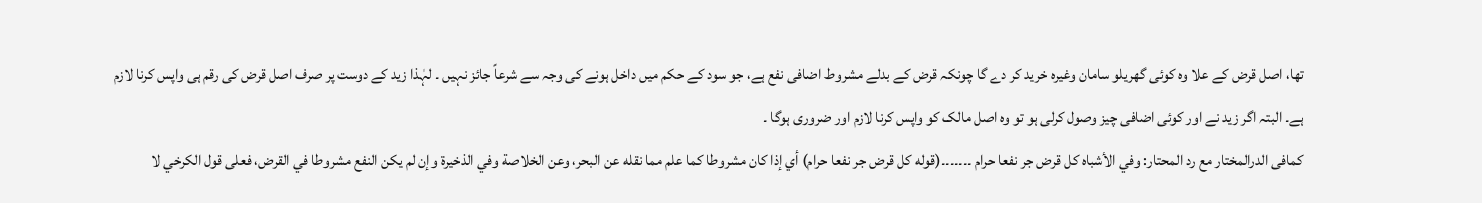تھا، اصل قرض کے علا وہ کوئی گھریلو سامان وغیرہ خرید کر دے گا چونکہ قرض کے بدلے مشروط اضافی نفع ہے، جو سود کے حکم میں داخل ہونے کی وجہ سے شرعاً جائز نہیں ۔ لہٰذا زید کے دوست پر صرف اصل قرض کی رقم ہی واپس کرنا لازم ہے۔ البتہ اگر زید نے اور کوئی اضافی چیز وصول کرلی ہو تو وہ اصل مالک کو واپس کرنا لازم اور ضروری ہوگا ۔
کمافی الدرالمختار مع رد المحتار: وفي الأشباه كل قرض جر نفعا حرام ۔۔۔۔۔۔۔(قوله كل قرض جر نفعا حرام) أي إذا كان مشروطا كما علم مما نقله عن البحر، وعن الخلاصة وفي الذخيرة وإن لم يكن النفع مشروطا في القرض، فعلى قول الكرخي لا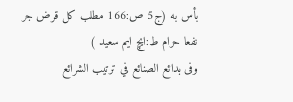بأس به (ج5 ص:166 مطلب كل قرض جر نفعا حرام ط:ایچ ایم سعید )
وفی بدائع الصنائع في ترتيب الشرائع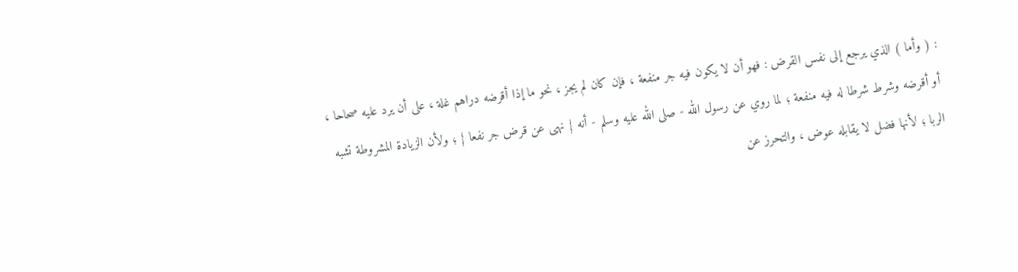: ( وأما ) الذي يرجع إلى نفس القرض : فهو أن لا يكون فيه جر منفعة ، فإن كان لم يجز ، نحو ما إذا أقرضه دراهم غلة ، على أن يرد عليه صحاحا ، أو أقرضه وشرط شرطا له فيه منفعة ؛ لما روي عن رسول الله - صلى الله عليه وسلم - أنه { نهى عن قرض جر نفعا } ؛ ولأن الزيادة المشروطة تشبه الربا ؛ لأنها فضل لا يقابله عوض ، والتحرز عن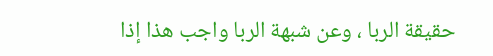حقيقة الربا ، وعن شبهة الربا واجب هذا إذا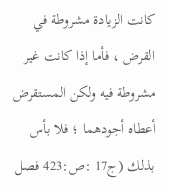كانت الزيادة مشروطة في القرض ، فأما إذا كانت غير مشروطة فيه ولكن المستقرض أعطاه أجودهما ؛ فلا بأس بذلك (ج17 :ص:423 فصل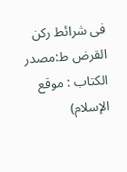فی شرائط رکن القرض ط:مصدر الكتاب : موقع الإسلام)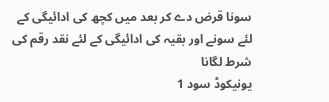سونا قرض دے کر بعد میں کچھ کی ادائیگی کے لئے سونے اور بقیہ کی ادائیگی کے لئے نقد رقم کی شرط لگانا
یونیکوڈ سود 1